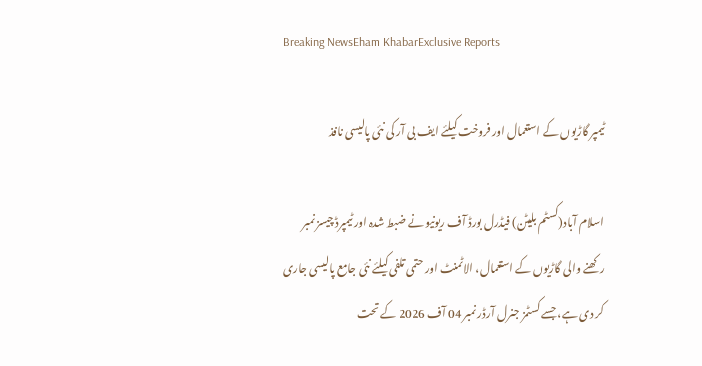Breaking NewsEham KhabarExclusive Reports

ٹیمپر گاڑیوں کے استعمال اور فروخت کیلئے ایف بی آر کی نئی پالیسی نافذ

اسلام آباد(کسٹم بلیٹن) فیڈرل بورڈ آف ریونیو نے ضبط شدہ اور ٹیمپرڈ چیسز نمبر رکھنے والی گاڑیوں کے استعمال، الاٹمنٹ اور حتمی تلفی کیلئے نئی جامع پالیسی جاری کر دی ہے، جسے کسٹمز جنرل آرڈر نمبر 04 آف 2026 کے تحت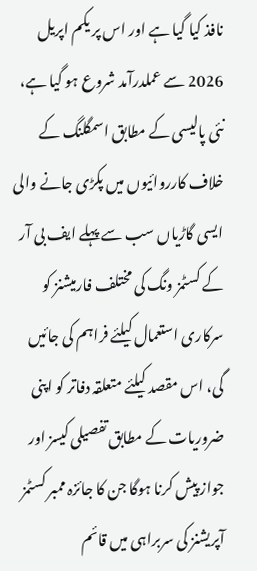نافذ کیا گیا ہے اور اس پر یکم اپریل 2026 سے عملدرآمد شروع ہو گیا ہے، نئی پالیسی کے مطابق اسمگلنگ کے خلاف کارروائیوں میں پکڑی جانے والی ایسی گاڑیاں سب سے پہلے ایف بی آر کے کسٹمز ونگ کی مختلف فارمیشنز کو سرکاری استعمال کیلئے فراہم کی جائیں گی، اس مقصد کیلئے متعلقہ دفاتر کو اپنی ضروریات کے مطابق تفصیلی کیسز اور جواز پیش کرنا ہوگا جن کا جائزہ ممبر کسٹمز آپریشنز کی سربراہی میں قائم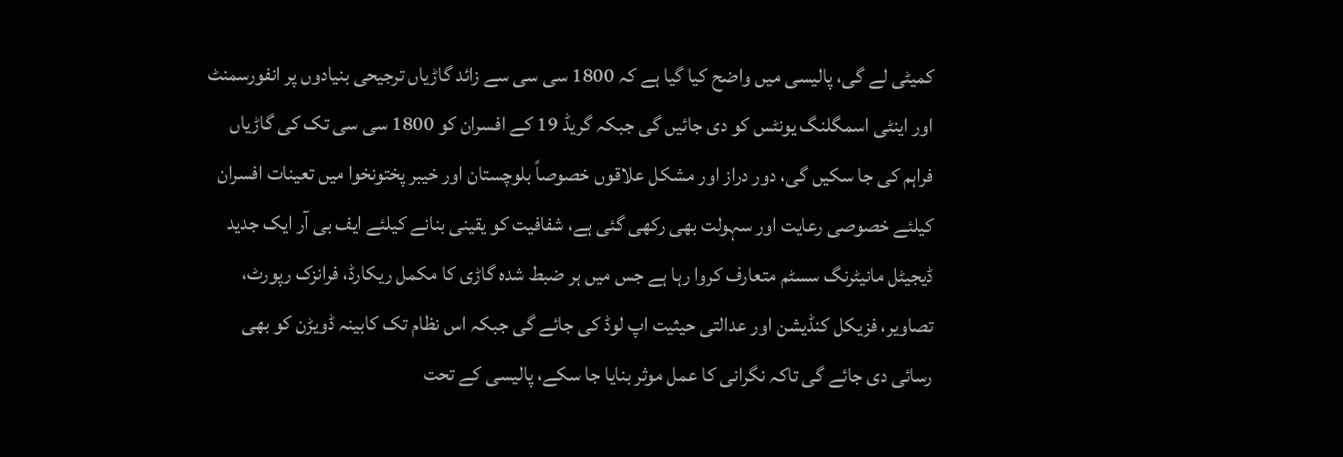کمیٹی لے گی، پالیسی میں واضح کیا گیا ہے کہ 1800 سی سی سے زائد گاڑیاں ترجیحی بنیادوں پر انفورسمنٹ اور اینٹی اسمگلنگ یونٹس کو دی جائیں گی جبکہ گریڈ 19 کے افسران کو 1800 سی سی تک کی گاڑیاں فراہم کی جا سکیں گی، دور دراز اور مشکل علاقوں خصوصاً بلوچستان اور خیبر پختونخوا میں تعینات افسران کیلئے خصوصی رعایت اور سہولت بھی رکھی گئی ہے، شفافیت کو یقینی بنانے کیلئے ایف بی آر ایک جدید ڈیجیٹل مانیٹرنگ سسٹم متعارف کروا رہا ہے جس میں ہر ضبط شدہ گاڑی کا مکمل ریکارڈ، فرانزک رپورٹ، تصاویر، فزیکل کنڈیشن اور عدالتی حیثیت اپ لوڈ کی جائے گی جبکہ اس نظام تک کابینہ ڈویڑن کو بھی رسائی دی جائے گی تاکہ نگرانی کا عمل موثر بنایا جا سکے، پالیسی کے تحت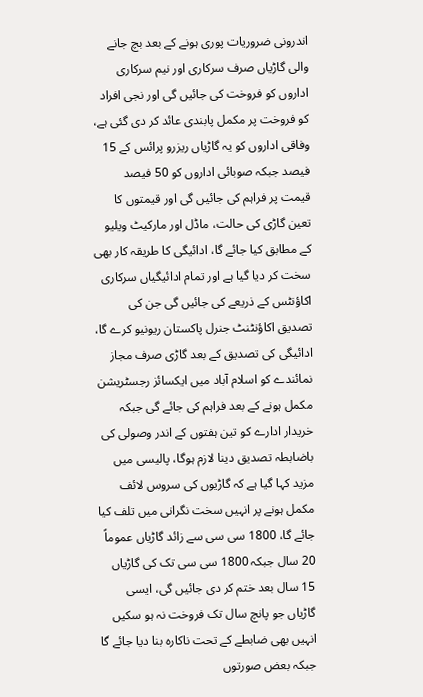اندرونی ضروریات پوری ہونے کے بعد بچ جانے والی گاڑیاں صرف سرکاری اور نیم سرکاری اداروں کو فروخت کی جائیں گی اور نجی افراد کو فروخت پر مکمل پابندی عائد کر دی گئی ہے، وفاقی اداروں کو یہ گاڑیاں ریزرو پرائس کے 15 فیصد جبکہ صوبائی اداروں کو 50 فیصد قیمت پر فراہم کی جائیں گی اور قیمتوں کا تعین گاڑی کی حالت، ماڈل اور مارکیٹ ویلیو کے مطابق کیا جائے گا، ادائیگی کا طریقہ کار بھی سخت کر دیا گیا ہے اور تمام ادائیگیاں سرکاری اکاؤنٹس کے ذریعے کی جائیں گی جن کی تصدیق اکاؤنٹنٹ جنرل پاکستان ریونیو کرے گا، ادائیگی کی تصدیق کے بعد گاڑی صرف مجاز نمائندے کو اسلام آباد میں ایکسائز رجسٹریشن مکمل ہونے کے بعد فراہم کی جائے گی جبکہ خریدار ادارے کو تین ہفتوں کے اندر وصولی کی باضابطہ تصدیق دینا لازم ہوگا، پالیسی میں مزید کہا گیا ہے کہ گاڑیوں کی سروس لائف مکمل ہونے پر انہیں سخت نگرانی میں تلف کیا جائے گا، 1800 سی سی سے زائد گاڑیاں عموماً 20 سال جبکہ 1800 سی سی تک کی گاڑیاں 15 سال بعد ختم کر دی جائیں گی، ایسی گاڑیاں جو پانچ سال تک فروخت نہ ہو سکیں انہیں بھی ضابطے کے تحت ناکارہ بنا دیا جائے گا جبکہ بعض صورتوں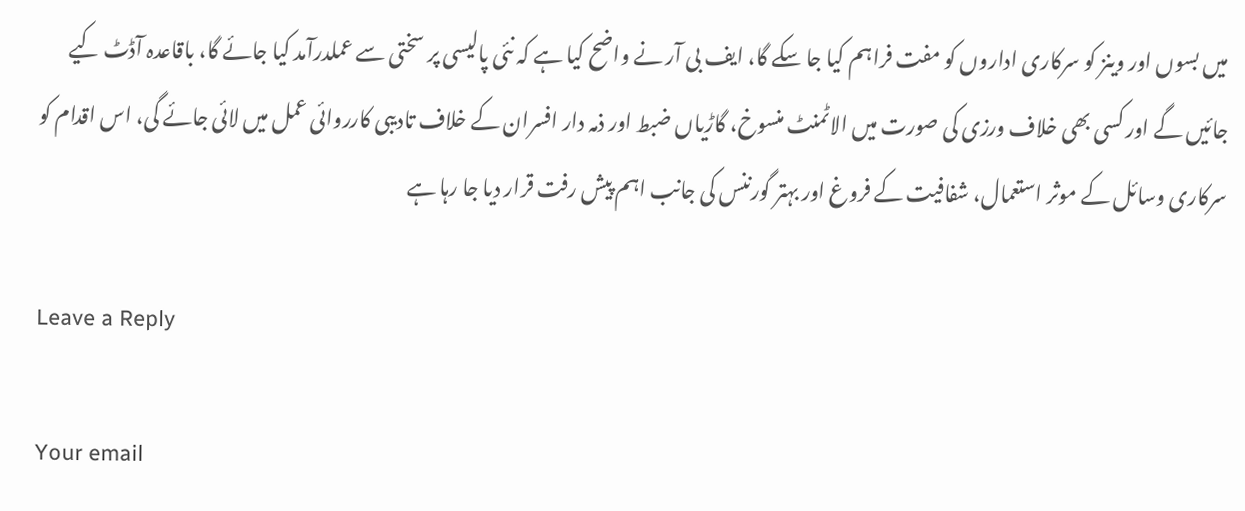میں بسوں اور وینز کو سرکاری اداروں کو مفت فراہم کیا جا سکے گا، ایف بی آر نے واضح کیا ہے کہ نئی پالیسی پر سختی سے عملدرآمد کیا جائے گا، باقاعدہ آڈٹ کیے جائیں گے اور کسی بھی خلاف ورزی کی صورت میں الاٹمنٹ منسوخ، گاڑیاں ضبط اور ذمہ دار افسران کے خلاف تادیبی کارروائی عمل میں لائی جائے گی، اس اقدام کو سرکاری وسائل کے موثر استعمال، شفافیت کے فروغ اور بہتر گورننس کی جانب اہم پیش رفت قرار دیا جا رہا ہے

Leave a Reply

Your email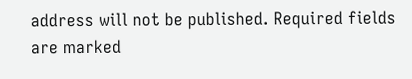address will not be published. Required fields are marked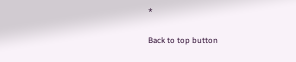*

Back to top button